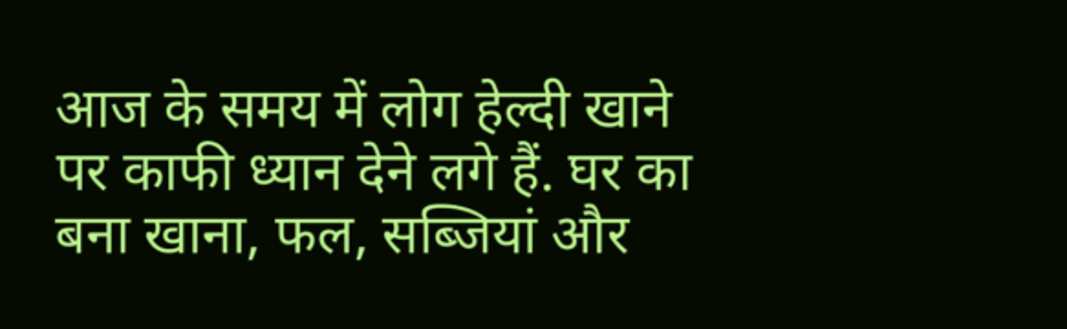आज के समय में लोग हेल्दी खाने पर काफी ध्यान देने लगे हैं. घर का बना खाना, फल, सब्जियां और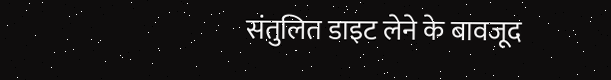संतुलित डाइट लेने के बावजूद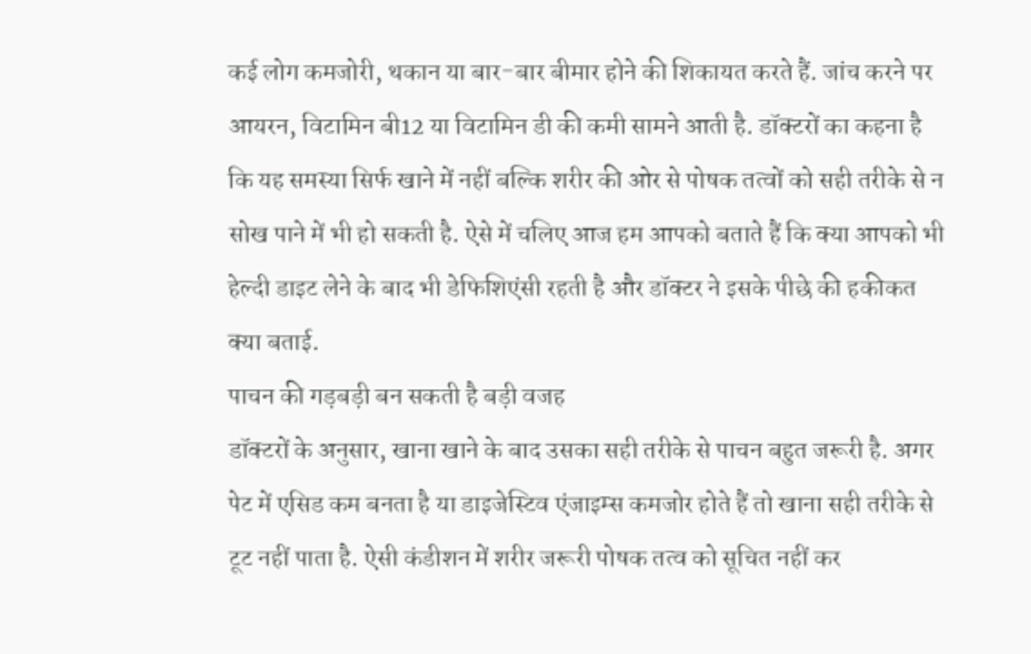कई लोग कमजोरी, थकान या बार-बार बीमार होने की शिकायत करते हैं. जांच करने पर आयरन, विटामिन बी12 या विटामिन डी की कमी सामने आती है. डॉक्टरों का कहना है कि यह समस्या सिर्फ खाने में नहीं बल्कि शरीर की ओर से पोषक तत्वों को सही तरीके से न सोख पाने में भी हो सकती है. ऐसे में चलिए आज हम आपको बताते हैं कि क्या आपको भी हेल्दी डाइट लेने के बाद भी डेफिशिएंसी रहती है और डॉक्टर ने इसके पीछे की हकीकत क्या बताई.
पाचन की गड़बड़ी बन सकती है बड़ी वजह
डॉक्टरों के अनुसार, खाना खाने के बाद उसका सही तरीके से पाचन बहुत जरूरी है. अगर पेट में एसिड कम बनता है या डाइजेस्टिव एंजाइम्स कमजोर होते हैं तो खाना सही तरीके से टूट नहीं पाता है. ऐसी कंडीशन में शरीर जरूरी पोषक तत्व को सूचित नहीं कर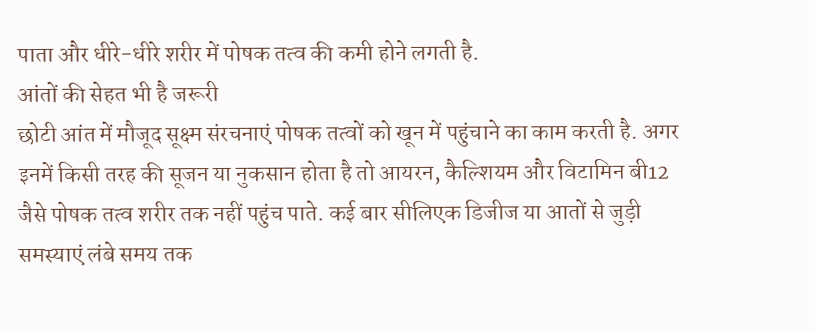पाता और धीरे-धीरे शरीर में पोषक तत्व की कमी होने लगती है.
आंतों की सेहत भी है जरूरी
छोटी आंत में मौजूद सूक्ष्म संरचनाएं पोषक तत्वों को खून में पहुंचाने का काम करती है. अगर इनमें किसी तरह की सूजन या नुकसान होता है तो आयरन, कैल्शियम और विटामिन बी12 जैसे पोषक तत्व शरीर तक नहीं पहुंच पाते. कई बार सीलिएक डिजीज या आतों से जुड़ी समस्याएं लंबे समय तक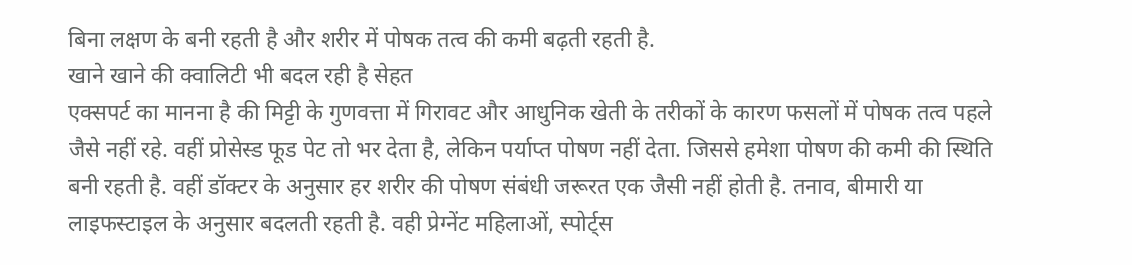बिना लक्षण के बनी रहती है और शरीर में पोषक तत्व की कमी बढ़ती रहती है.
खाने खाने की क्वालिटी भी बदल रही है सेहत
एक्सपर्ट का मानना है की मिट्टी के गुणवत्ता में गिरावट और आधुनिक खेती के तरीकों के कारण फसलों में पोषक तत्व पहले जैसे नहीं रहे. वहीं प्रोसेस्ड फूड पेट तो भर देता है, लेकिन पर्याप्त पोषण नहीं देता. जिससे हमेशा पोषण की कमी की स्थिति बनी रहती है. वहीं डॉक्टर के अनुसार हर शरीर की पोषण संबंधी जरूरत एक जैसी नहीं होती है. तनाव, बीमारी या लाइफस्टाइल के अनुसार बदलती रहती है. वही प्रेग्नेंट महिलाओं, स्पोर्ट्स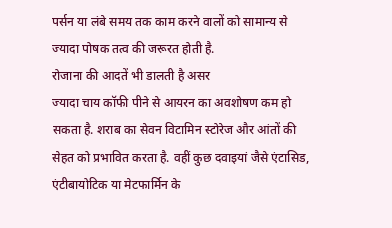पर्सन या लंबे समय तक काम करने वालों को सामान्य से ज्यादा पोषक तत्व की जरूरत होती है.
रोजाना की आदतें भी डालती है असर
ज्यादा चाय कॉफी पीने से आयरन का अवशोषण कम हो सकता है. शराब का सेवन विटामिन स्टोरेज और आंतों की सेहत को प्रभावित करता है. वहीं कुछ दवाइयां जैसे एंटासिड, एंटीबायोटिक या मेटफार्मिन के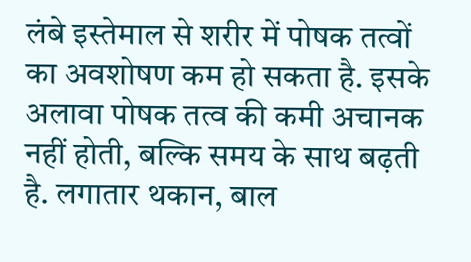लंबे इस्तेमाल से शरीर में पोषक तत्वों का अवशोषण कम हो सकता है. इसके अलावा पोषक तत्व की कमी अचानक नहीं होती, बल्कि समय के साथ बढ़ती है. लगातार थकान, बाल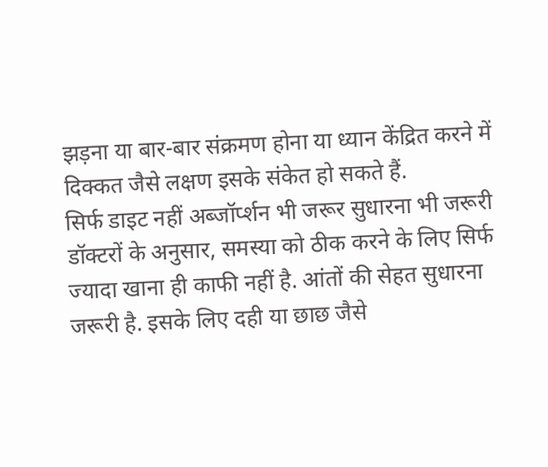झड़ना या बार-बार संक्रमण होना या ध्यान केंद्रित करने में दिक्कत जैसे लक्षण इसके संकेत हो सकते हैं.
सिर्फ डाइट नहीं अब्जॉर्प्शन भी जरूर सुधारना भी जरूरी
डॉक्टरों के अनुसार, समस्या को ठीक करने के लिए सिर्फ ज्यादा खाना ही काफी नहीं है. आंतों की सेहत सुधारना जरूरी है. इसके लिए दही या छाछ जैसे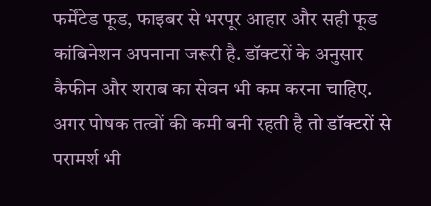फर्मेंटेड फूड, फाइबर से भरपूर आहार और सही फूड कांबिनेशन अपनाना जरूरी है. डॉक्टरों के अनुसार कैफीन और शराब का सेवन भी कम करना चाहिए. अगर पोषक तत्वों की कमी बनी रहती है तो डॉक्टरों से परामर्श भी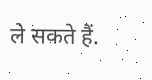ले सकते हैं.